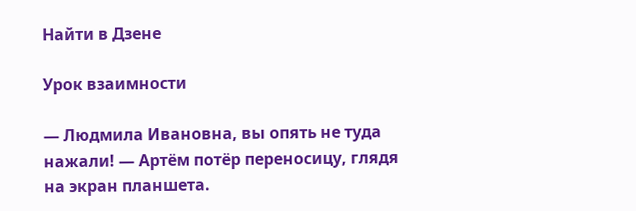Найти в Дзене

Урок взаимности

— Людмила Ивановна, вы опять не туда нажали! — Артём потёр переносицу, глядя на экран планшета.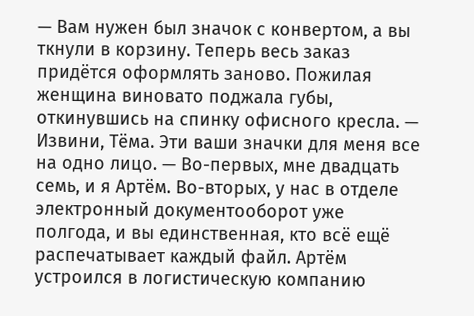— Вам нужен был значок с конвертом, а вы ткнули в корзину. Теперь весь заказ придётся оформлять заново. Пожилая женщина виновато поджала губы, откинувшись на спинку офисного кресла. — Извини, Тёма. Эти ваши значки для меня все на одно лицо. — Во-первых, мне двадцать семь, и я Артём. Во-вторых, у нас в отделе электронный документооборот уже полгода, и вы единственная, кто всё ещё распечатывает каждый файл. Артём устроился в логистическую компанию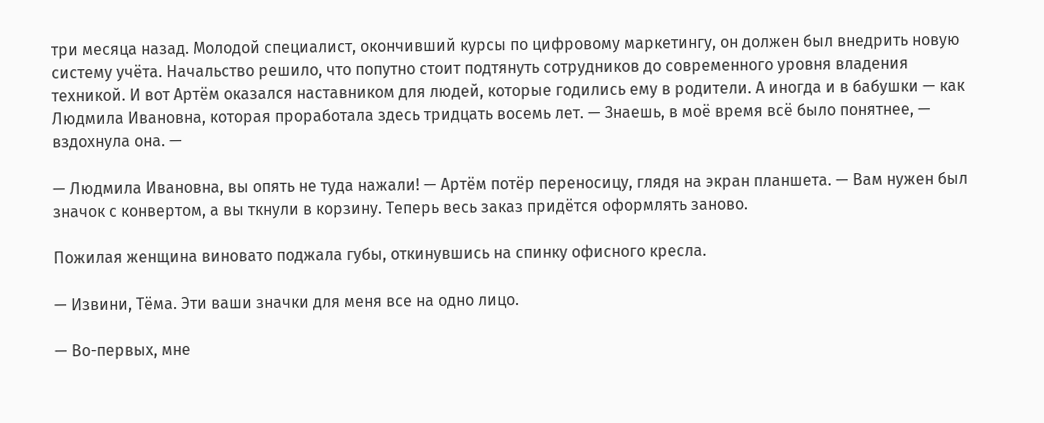три месяца назад. Молодой специалист, окончивший курсы по цифровому маркетингу, он должен был внедрить новую систему учёта. Начальство решило, что попутно стоит подтянуть сотрудников до современного уровня владения техникой. И вот Артём оказался наставником для людей, которые годились ему в родители. А иногда и в бабушки — как Людмила Ивановна, которая проработала здесь тридцать восемь лет. — Знаешь, в моё время всё было понятнее, — вздохнула она. —

— Людмила Ивановна, вы опять не туда нажали! — Артём потёр переносицу, глядя на экран планшета. — Вам нужен был значок с конвертом, а вы ткнули в корзину. Теперь весь заказ придётся оформлять заново.

Пожилая женщина виновато поджала губы, откинувшись на спинку офисного кресла.

— Извини, Тёма. Эти ваши значки для меня все на одно лицо.

— Во-первых, мне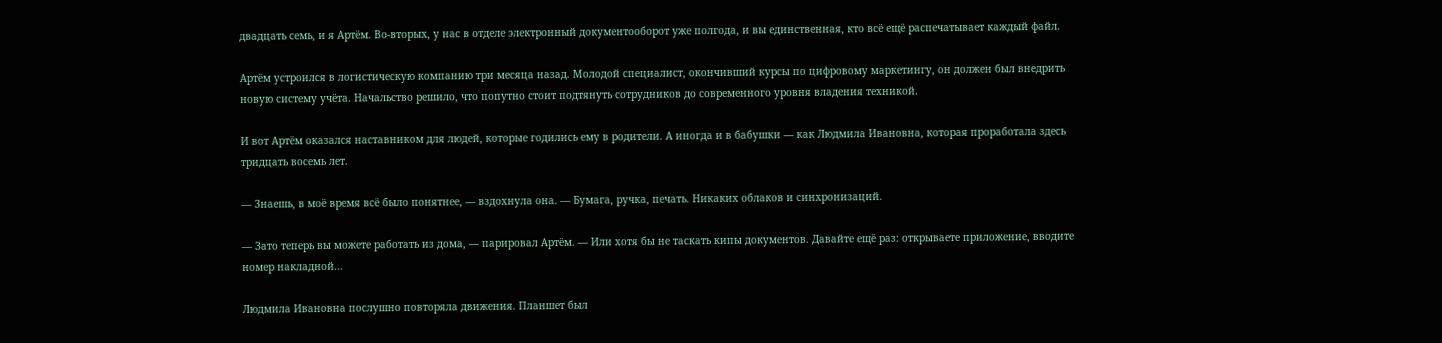двадцать семь, и я Артём. Во-вторых, у нас в отделе электронный документооборот уже полгода, и вы единственная, кто всё ещё распечатывает каждый файл.

Артём устроился в логистическую компанию три месяца назад. Молодой специалист, окончивший курсы по цифровому маркетингу, он должен был внедрить новую систему учёта. Начальство решило, что попутно стоит подтянуть сотрудников до современного уровня владения техникой.

И вот Артём оказался наставником для людей, которые годились ему в родители. А иногда и в бабушки — как Людмила Ивановна, которая проработала здесь тридцать восемь лет.

— Знаешь, в моё время всё было понятнее, — вздохнула она. — Бумага, ручка, печать. Никаких облаков и синхронизаций.

— Зато теперь вы можете работать из дома, — парировал Артём. — Или хотя бы не таскать кипы документов. Давайте ещё раз: открываете приложение, вводите номер накладной...

Людмила Ивановна послушно повторяла движения. Планшет был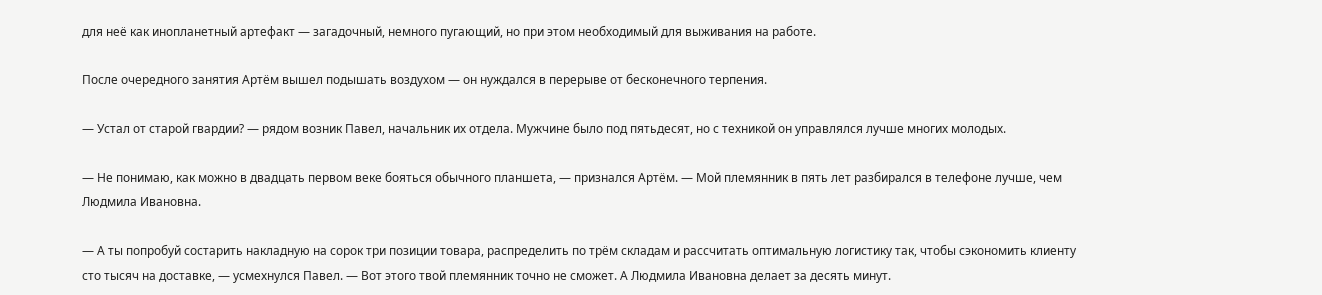для неё как инопланетный артефакт — загадочный, немного пугающий, но при этом необходимый для выживания на работе.

После очередного занятия Артём вышел подышать воздухом — он нуждался в перерыве от бесконечного терпения.

— Устал от старой гвардии? — рядом возник Павел, начальник их отдела. Мужчине было под пятьдесят, но с техникой он управлялся лучше многих молодых.

— Не понимаю, как можно в двадцать первом веке бояться обычного планшета, — признался Артём. — Мой племянник в пять лет разбирался в телефоне лучше, чем Людмила Ивановна.

— А ты попробуй состарить накладную на сорок три позиции товара, распределить по трём складам и рассчитать оптимальную логистику так, чтобы сэкономить клиенту сто тысяч на доставке, — усмехнулся Павел. — Вот этого твой племянник точно не сможет. А Людмила Ивановна делает за десять минут.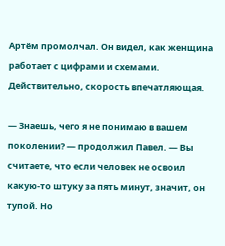Артём промолчал. Он видел, как женщина работает с цифрами и схемами. Действительно, скорость впечатляющая.

— Знаешь, чего я не понимаю в вашем поколении? — продолжил Павел. — Вы считаете, что если человек не освоил какую-то штуку за пять минут, значит, он тупой. Но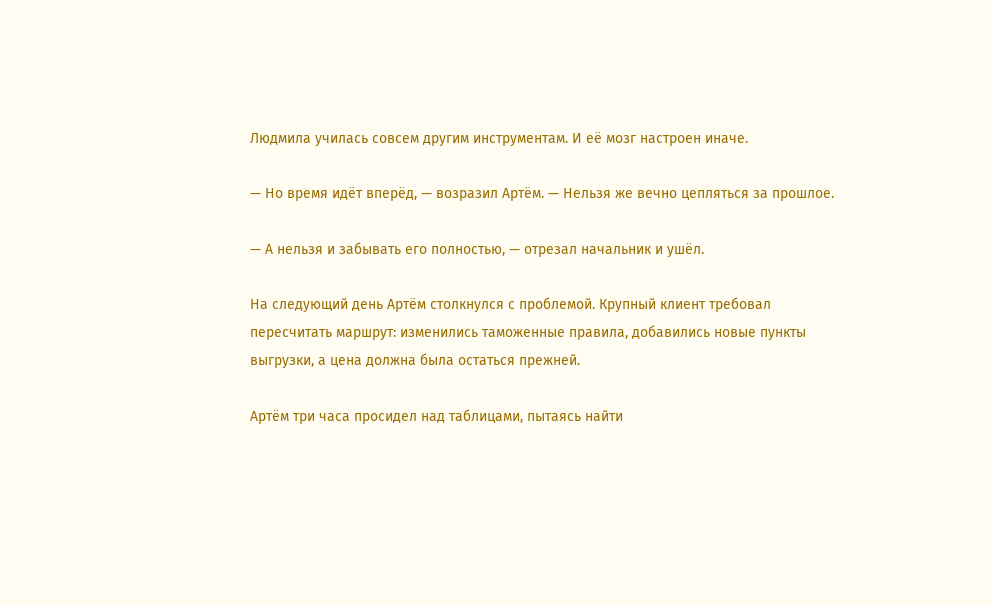Людмила училась совсем другим инструментам. И её мозг настроен иначе.

— Но время идёт вперёд, — возразил Артём. — Нельзя же вечно цепляться за прошлое.

— А нельзя и забывать его полностью, — отрезал начальник и ушёл.

На следующий день Артём столкнулся с проблемой. Крупный клиент требовал пересчитать маршрут: изменились таможенные правила, добавились новые пункты выгрузки, а цена должна была остаться прежней.

Артём три часа просидел над таблицами, пытаясь найти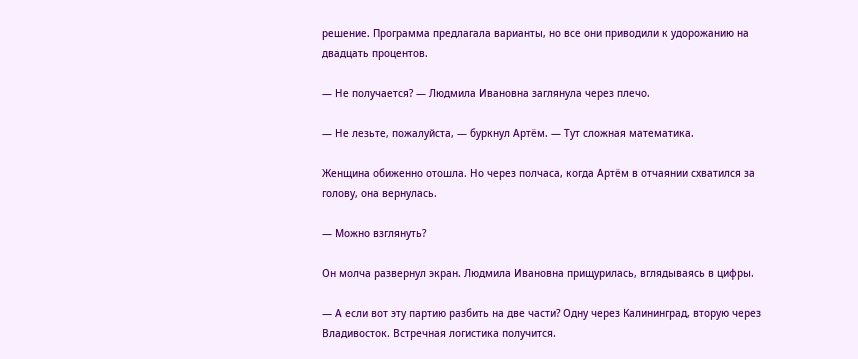решение. Программа предлагала варианты, но все они приводили к удорожанию на двадцать процентов.

— Не получается? — Людмила Ивановна заглянула через плечо.

— Не лезьте, пожалуйста, — буркнул Артём. — Тут сложная математика.

Женщина обиженно отошла. Но через полчаса, когда Артём в отчаянии схватился за голову, она вернулась.

— Можно взглянуть?

Он молча развернул экран. Людмила Ивановна прищурилась, вглядываясь в цифры.

— А если вот эту партию разбить на две части? Одну через Калининград, вторую через Владивосток. Встречная логистика получится.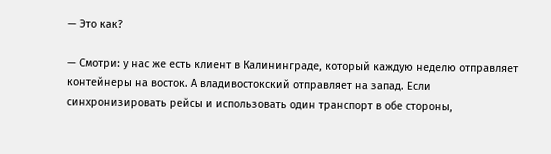— Это как?

— Смотри: у нас же есть клиент в Калининграде, который каждую неделю отправляет контейнеры на восток. А владивостокский отправляет на запад. Если синхронизировать рейсы и использовать один транспорт в обе стороны,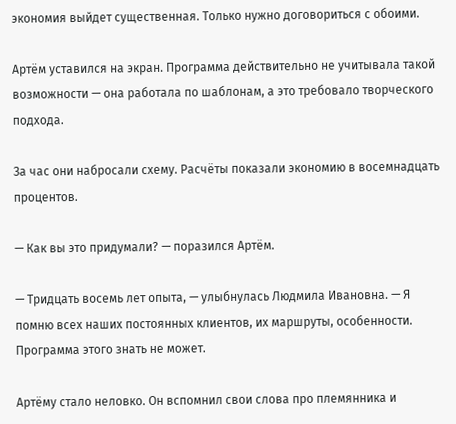экономия выйдет существенная. Только нужно договориться с обоими.

Артём уставился на экран. Программа действительно не учитывала такой возможности — она работала по шаблонам, а это требовало творческого подхода.

За час они набросали схему. Расчёты показали экономию в восемнадцать процентов.

— Как вы это придумали? — поразился Артём.

— Тридцать восемь лет опыта, — улыбнулась Людмила Ивановна. — Я помню всех наших постоянных клиентов, их маршруты, особенности. Программа этого знать не может.

Артёму стало неловко. Он вспомнил свои слова про племянника и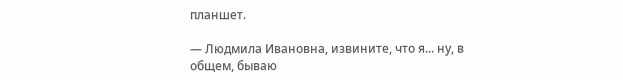планшет.

— Людмила Ивановна, извините, что я... ну, в общем, бываю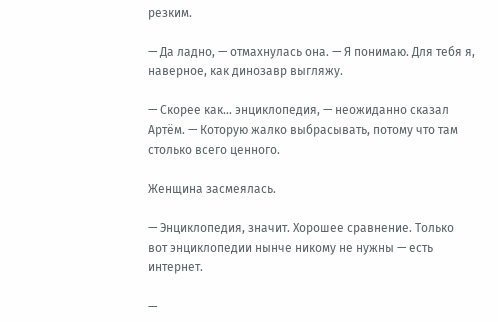резким.

— Да ладно, — отмахнулась она. — Я понимаю. Для тебя я, наверное, как динозавр выгляжу.

— Скорее как... энциклопедия, — неожиданно сказал Артём. — Которую жалко выбрасывать, потому что там столько всего ценного.

Женщина засмеялась.

— Энциклопедия, значит. Хорошее сравнение. Только вот энциклопедии нынче никому не нужны — есть интернет.

—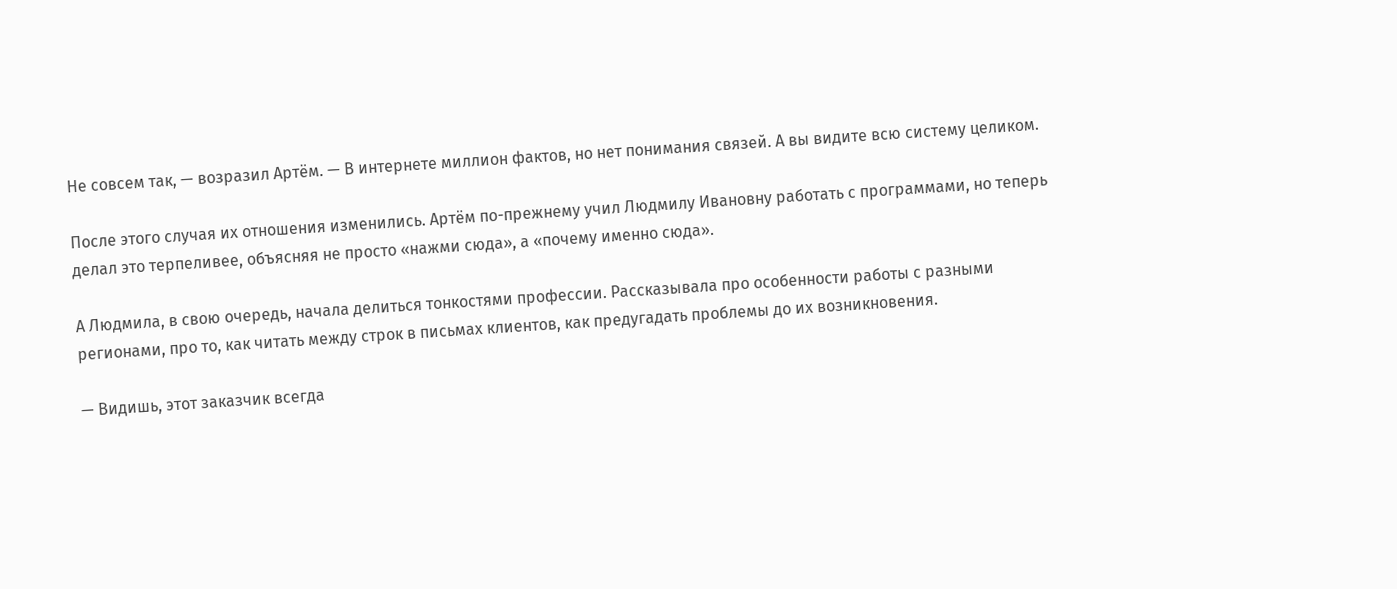Не совсем так, — возразил Артём. — В интернете миллион фактов, но нет понимания связей. А вы видите всю систему целиком.

После этого случая их отношения изменились. Артём по-прежнему учил Людмилу Ивановну работать с программами, но теперь делал это терпеливее, объясняя не просто «нажми сюда», а «почему именно сюда».

А Людмила, в свою очередь, начала делиться тонкостями профессии. Рассказывала про особенности работы с разными регионами, про то, как читать между строк в письмах клиентов, как предугадать проблемы до их возникновения.

— Видишь, этот заказчик всегда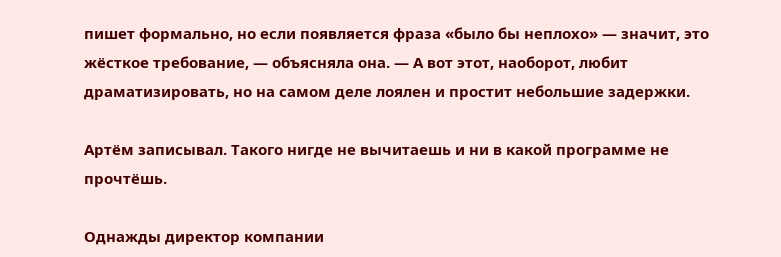пишет формально, но если появляется фраза «было бы неплохо» — значит, это жёсткое требование, — объясняла она. — А вот этот, наоборот, любит драматизировать, но на самом деле лоялен и простит небольшие задержки.

Артём записывал. Такого нигде не вычитаешь и ни в какой программе не прочтёшь.

Однажды директор компании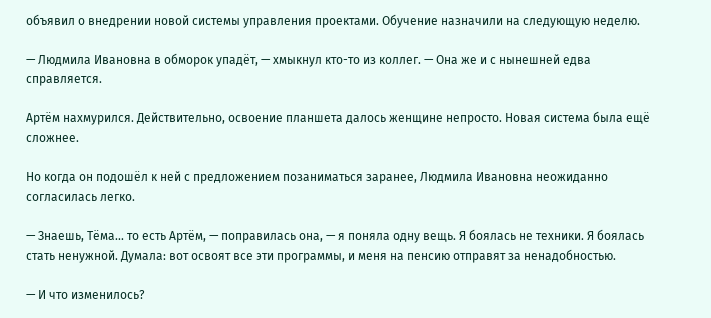объявил о внедрении новой системы управления проектами. Обучение назначили на следующую неделю.

— Людмила Ивановна в обморок упадёт, — хмыкнул кто-то из коллег. — Она же и с нынешней едва справляется.

Артём нахмурился. Действительно, освоение планшета далось женщине непросто. Новая система была ещё сложнее.

Но когда он подошёл к ней с предложением позаниматься заранее, Людмила Ивановна неожиданно согласилась легко.

— Знаешь, Тёма... то есть Артём, — поправилась она, — я поняла одну вещь. Я боялась не техники. Я боялась стать ненужной. Думала: вот освоят все эти программы, и меня на пенсию отправят за ненадобностью.

— И что изменилось?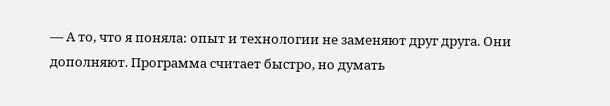— А то, что я поняла: опыт и технологии не заменяют друг друга. Они дополняют. Программа считает быстро, но думать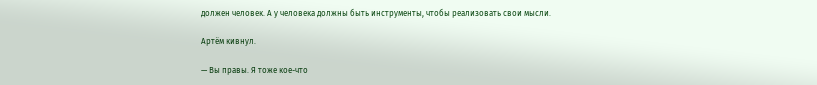должен человек. А у человека должны быть инструменты, чтобы реализовать свои мысли.

Артём кивнул.

— Вы правы. Я тоже кое-что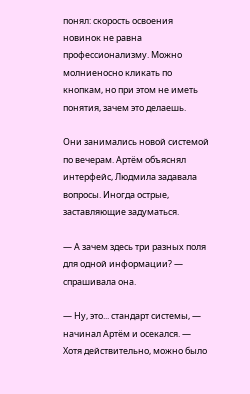понял: скорость освоения новинок не равна профессионализму. Можно молниеносно кликать по кнопкам, но при этом не иметь понятия, зачем это делаешь.

Они занимались новой системой по вечерам. Артём объяснял интерфейс, Людмила задавала вопросы. Иногда острые, заставляющие задуматься.

— А зачем здесь три разных поля для одной информации? — спрашивала она.

— Ну, это... стандарт системы, — начинал Артём и осекался. — Хотя действительно, можно было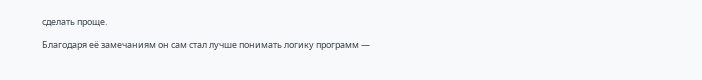сделать проще.

Благодаря её замечаниям он сам стал лучше понимать логику программ —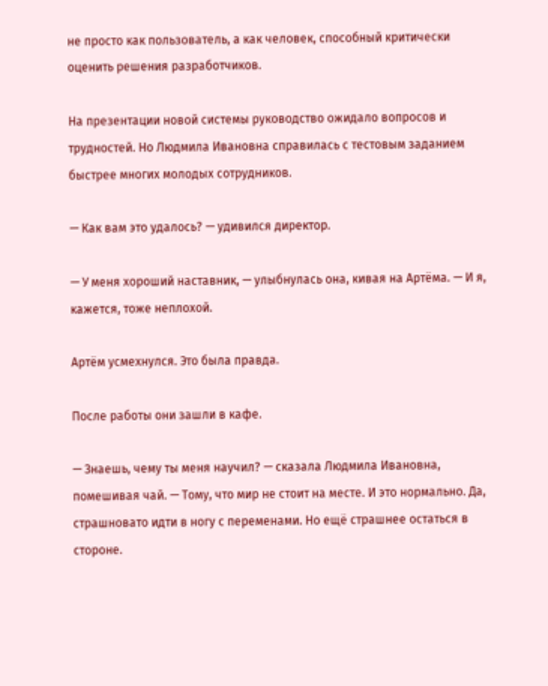не просто как пользователь, а как человек, способный критически оценить решения разработчиков.

На презентации новой системы руководство ожидало вопросов и трудностей. Но Людмила Ивановна справилась с тестовым заданием быстрее многих молодых сотрудников.

— Как вам это удалось? — удивился директор.

— У меня хороший наставник, — улыбнулась она, кивая на Артёма. — И я, кажется, тоже неплохой.

Артём усмехнулся. Это была правда.

После работы они зашли в кафе.

— Знаешь, чему ты меня научил? — сказала Людмила Ивановна, помешивая чай. — Тому, что мир не стоит на месте. И это нормально. Да, страшновато идти в ногу с переменами. Но ещё страшнее остаться в стороне.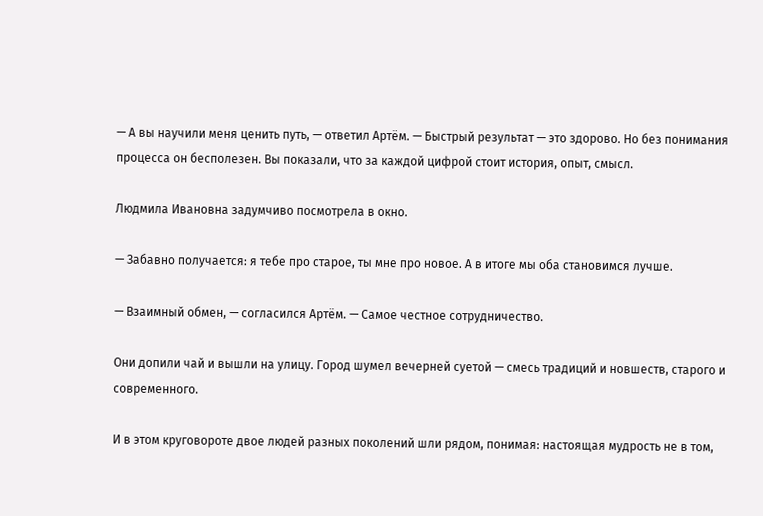— А вы научили меня ценить путь, — ответил Артём. — Быстрый результат — это здорово. Но без понимания процесса он бесполезен. Вы показали, что за каждой цифрой стоит история, опыт, смысл.

Людмила Ивановна задумчиво посмотрела в окно.

— Забавно получается: я тебе про старое, ты мне про новое. А в итоге мы оба становимся лучше.

— Взаимный обмен, — согласился Артём. — Самое честное сотрудничество.

Они допили чай и вышли на улицу. Город шумел вечерней суетой — смесь традиций и новшеств, старого и современного.

И в этом круговороте двое людей разных поколений шли рядом, понимая: настоящая мудрость не в том,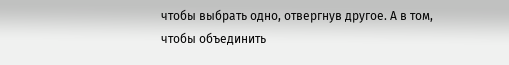чтобы выбрать одно, отвергнув другое. А в том, чтобы объединить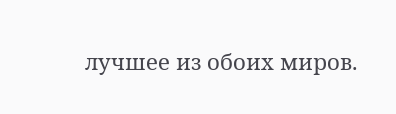лучшее из обоих миров.